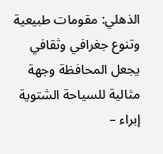الذهلي: مقومات طبيعية وتنوع جغرافي وثقافي يجعل المحافظة وجهة مثالية للسياحة الشتوية
إبراء –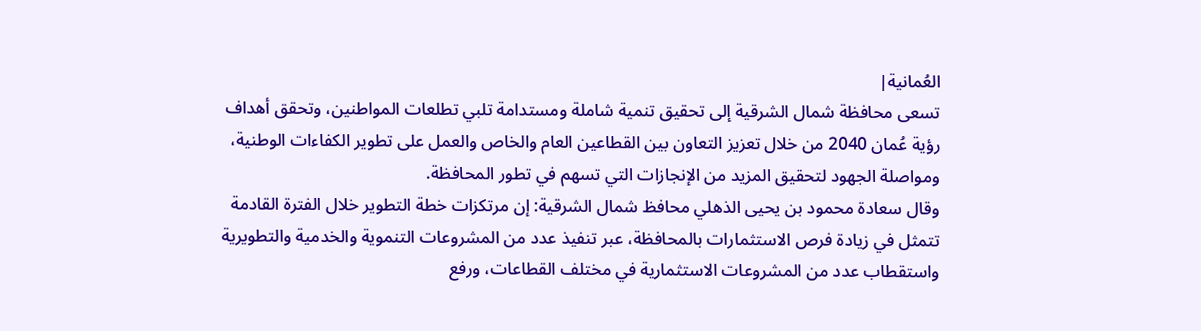العُمانية|
تسعى محافظة شمال الشرقية إلى تحقيق تنمية شاملة ومستدامة تلبي تطلعات المواطنين، وتحقق أهداف رؤية عُمان 2040 من خلال تعزيز التعاون بين القطاعين العام والخاص والعمل على تطوير الكفاءات الوطنية، ومواصلة الجهود لتحقيق المزيد من الإنجازات التي تسهم في تطور المحافظة.
وقال سعادة محمود بن يحيى الذهلي محافظ شمال الشرقية: إن مرتكزات خطة التطوير خلال الفترة القادمة تتمثل في زيادة فرص الاستثمارات بالمحافظة، عبر تنفيذ عدد من المشروعات التنموية والخدمية والتطويرية واستقطاب عدد من المشروعات الاستثمارية في مختلف القطاعات، ورفع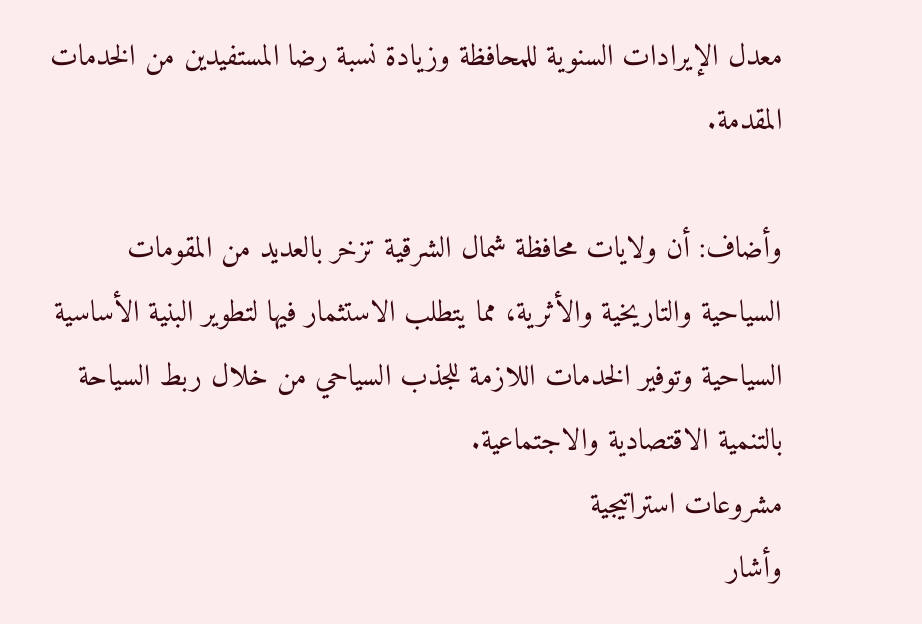معدل الإيرادات السنوية للمحافظة وزيادة نسبة رضا المستفيدين من الخدمات المقدمة.

وأضاف: أن ولايات محافظة شمال الشرقية تزخر بالعديد من المقومات السياحية والتاريخية والأثرية، مما يتطلب الاستثمار فيها لتطوير البنية الأساسية السياحية وتوفير الخدمات اللازمة للجذب السياحي من خلال ربط السياحة بالتنمية الاقتصادية والاجتماعية.
مشروعات استراتيجية
وأشار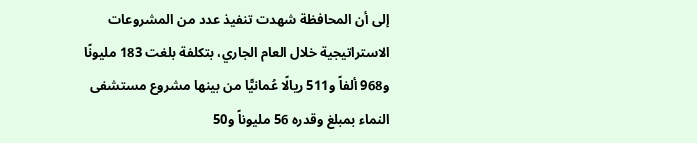إلى أن المحافظة شهدت تنفيذ عدد من المشروعات الاستراتيجية خلال العام الجاري، بتكلفة بلغت 183 مليونًا و968 ألفاً و511 ريالًا عُمانيًّا من بينها مشروع مستشفى النماء بمبلغ وقدره 56 مليوناً و50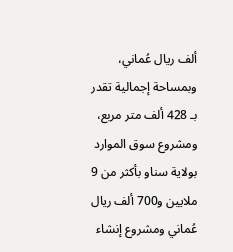ألف ريال عُماني، وبمساحة إجمالية تقدر بـ 428 ألف متر مربع، ومشروع سوق الموارد بولاية سناو بأكثر من 9 ملايين و700 ألف ريال عُماني ومشروع إنشاء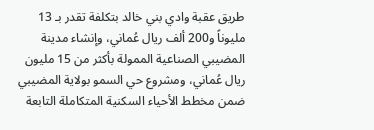طريق عقبة وادي بني خالد بتكلفة تقدر بـ 13 مليوناً و200 ألف ريال عُماني، وإنشاء مدينة المضيبي الصناعية الممولة بأكثر من 15 مليون ريال عُماني، ومشروع حي السمو بولاية المضيبي ضمن مخطط الأحياء السكنية المتكاملة التابعة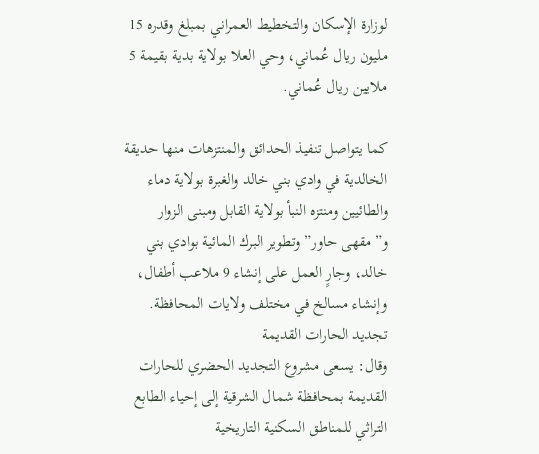لوزارة الإسكان والتخطيط العمراني بمبلغ وقدره 15 مليون ريال عُماني، وحي العلا بولاية بدية بقيمة 5 ملايين ريال عُماني.

كما يتواصل تنفيذ الحدائق والمنتزهات منها حديقة الخالدية في وادي بني خالد والغبرة بولاية دماء والطائيين ومنتزه النبأ بولاية القابل ومبنى الزوار و”مقهى حاور” وتطوير البرك المائية بوادي بني خالد، وجارٍ العمل على إنشاء 9 ملاعب أطفال، وإنشاء مسالخ في مختلف ولايات المحافظة.
تجديد الحارات القديمة
وقال: يسعى مشروع التجديد الحضري للحارات القديمة بمحافظة شمال الشرقية إلى إحياء الطابع التراثي للمناطق السكنية التاريخية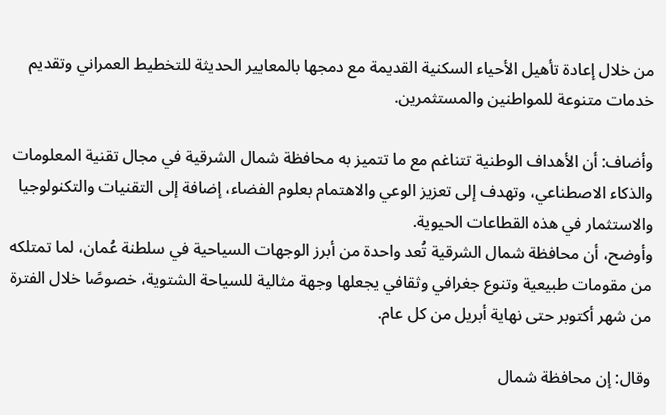من خلال إعادة تأهيل الأحياء السكنية القديمة مع دمجها بالمعايير الحديثة للتخطيط العمراني وتقديم خدمات متنوعة للمواطنين والمستثمرين.

وأضاف: أن الأهداف الوطنية تتناغم مع ما تتميز به محافظة شمال الشرقية في مجال تقنية المعلومات والذكاء الاصطناعي، وتهدف إلى تعزيز الوعي والاهتمام بعلوم الفضاء، إضافة إلى التقنيات والتكنولوجيا والاستثمار في هذه القطاعات الحيوية.
وأوضح، أن محافظة شمال الشرقية تُعد واحدة من أبرز الوجهات السياحية في سلطنة عُمان، لما تمتلكه من مقومات طبيعية وتنوع جغرافي وثقافي يجعلها وجهة مثالية للسياحة الشتوية، خصوصًا خلال الفترة من شهر أكتوبر حتى نهاية أبريل من كل عام.

وقال: إن محافظة شمال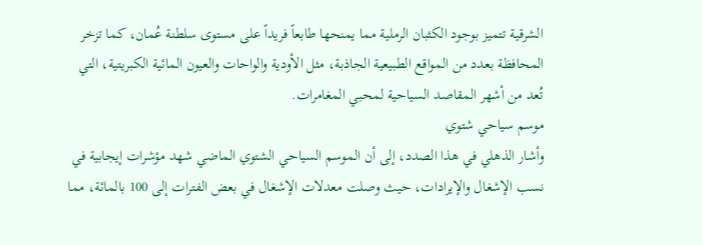الشرقية تتميز بوجود الكثبان الرملية مما يمنحها طابعاً فريداً على مستوى سلطنة عُمان، كما تزخر المحافظة بعدد من المواقع الطبيعية الجاذبة، مثل الأودية والواحات والعيون المائية الكبريتية، التي تُعد من أشهر المقاصد السياحية لمحبي المغامرات.
موسم سياحي شتوي
وأشار الذهلي في هذا الصدد، إلى أن الموسم السياحي الشتوي الماضي شهد مؤشرات إيجابية في نسب الإشغال والإيرادات، حيث وصلت معدلات الإشغال في بعض الفترات إلى 100 بالمائة، مما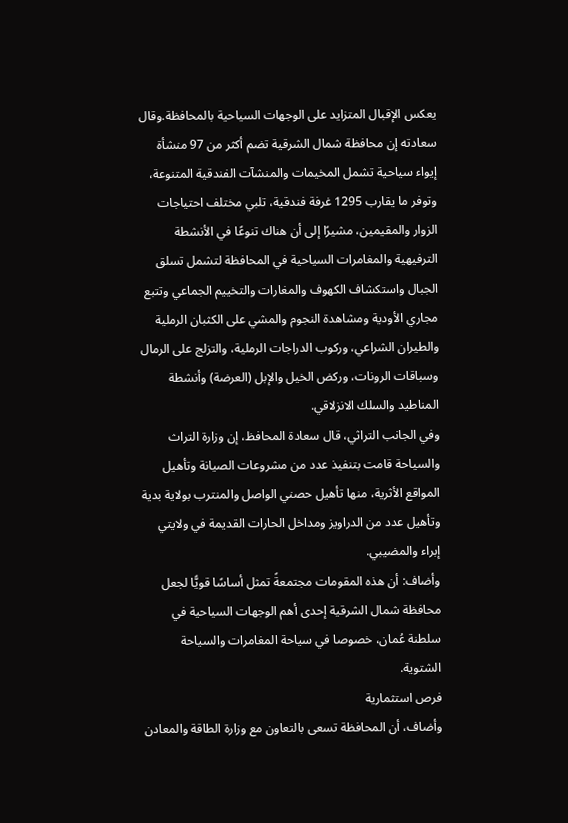يعكس الإقبال المتزايد على الوجهات السياحية بالمحافظة.وقال سعادته إن محافظة شمال الشرقية تضم أكثر من 97 منشأة إيواء سياحية تشمل المخيمات والمنشآت الفندقية المتنوعة، وتوفر ما يقارب 1295 غرفة فندقية، تلبي مختلف احتياجات الزوار والمقيمين، مشيرًا إلى أن هناك تنوعًا في الأنشطة الترفيهية والمغامرات السياحية في المحافظة لتشمل تسلق الجبال واستكشاف الكهوف والمغارات والتخييم الجماعي وتتبع مجاري الأودية ومشاهدة النجوم والمشي على الكثبان الرملية والطيران الشراعي، وركوب الدراجات الرملية، والتزلج على الرمال وسباقات الرونات، وركض الخيل والإبل (العرضة) وأنشطة المناطيد والسلك الانزلاقي.
وفي الجانب التراثي، قال سعادة المحافظ، إن وزارة التراث والسياحة قامت بتنفيذ عدد من مشروعات الصيانة وتأهيل المواقع الأثرية، منها تأهيل حصني الواصل والمنترب بولاية بدية وتأهيل عدد من الدراويز ومداخل الحارات القديمة في ولايتي إبراء والمضيبي.
وأضاف: أن هذه المقومات مجتمعةً تمثل أساسًا قويًّا لجعل محافظة شمال الشرقية إحدى أهم الوجهات السياحية في سلطنة عُمان، خصوصا في سياحة المغامرات والسياحة الشتوية.
فرص استثمارية
وأضاف، أن المحافظة تسعى بالتعاون مع وزارة الطاقة والمعادن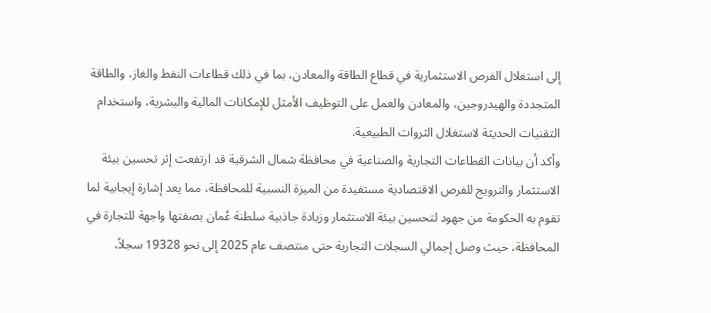إلى استغلال الفرص الاستثمارية في قطاع الطاقة والمعادن، بما في ذلك قطاعات النفط والغاز، والطاقة المتجددة والهيدروجين، والمعادن والعمل على التوظيف الأمثل للإمكانات المالية والبشرية، واستخدام التقنيات الحديثة لاستغلال الثروات الطبيعية.
وأكد أن بيانات القطاعات التجارية والصناعية في محافظة شمال الشرقية قد ارتفعت إثر تحسين بيئة الاستثمار والترويج للفرص الاقتصادية مستفيدة من الميزة النسبية للمحافظة، مما يعد إشارة إيجابية لما تقوم به الحكومة من جهود لتحسين بيئة الاستثمار وزيادة جاذبية سلطنة عُمان بصفتها واجهة للتجارة في المحافظة، حيث وصل إجمالي السجلات التجارية حتى منتصف عام 2025 إلى نحو 19328 سجلاً،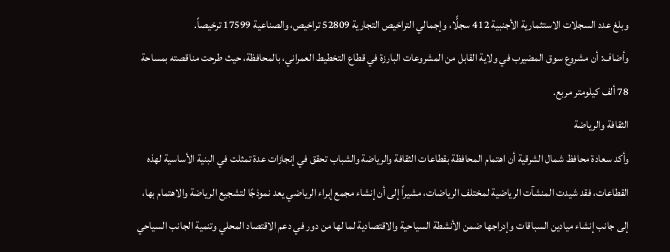وبلغ عدد السجلات الاستثمارية الأجنبية 412 سجلًّا، وإجمالي التراخيص التجارية 52809 تراخيص، والصناعية 17599 ترخيصاً.
وأضاف: أن مشروع سوق المضيرب في ولاية القابل من المشروعات البارزة في قطاع التخطيط العمراني، بالمحافظة، حيث طرحت مناقصته بمساحة 78 ألف كيلومتر مربع.
الثقافة والرياضة
وأكد سعادة محافظ شمال الشرقية أن اهتمام المحافظة بقطاعات الثقافة والرياضة والشباب تحقق في إنجازات عدة تمثلت في البنية الأساسية لهذه القطاعات، فقد شيدت المنشآت الرياضية لمختلف الرياضات، مشيراً إلى أن إنشاء مجمع إبراء الرياضي يعد نموذجًا لتشجيع الرياضة والاهتمام بها، إلى جانب إنشاء ميادين السباقات وإدراجها ضمن الأنشطة السياحية والاقتصادية لما لها من دور في دعم الاقتصاد المحلي وتنمية الجانب السياحي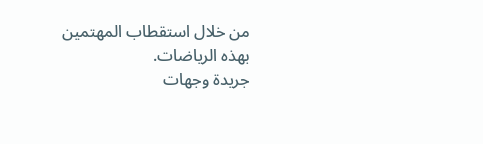من خلال استقطاب المهتمين بهذه الرياضات.
جريدة وجهات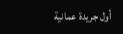أول جريدة عمانية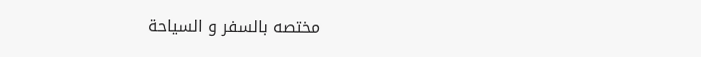مختصه بالسفر و السياحة